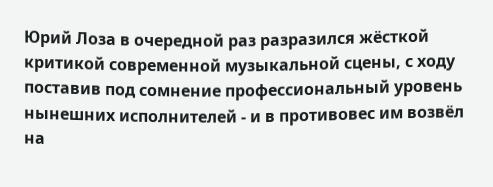Юрий Лоза в очередной раз разразился жёсткой критикой современной музыкальной сцены, с ходу поставив под сомнение профессиональный уровень нынешних исполнителей - и в противовес им возвёл на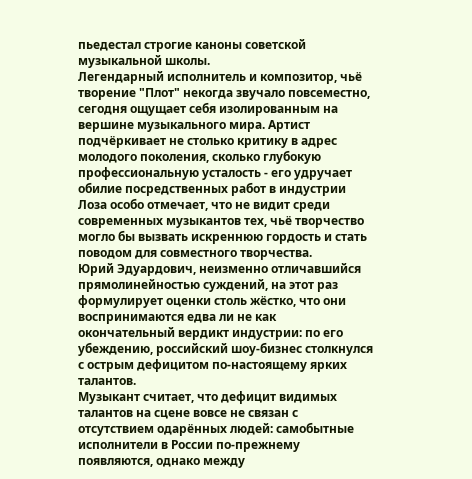пьедестал строгие каноны советской музыкальной школы.
Легендарный исполнитель и композитор, чьё творение "Плот" некогда звучало повсеместно, сегодня ощущает себя изолированным на вершине музыкального мира. Артист подчёркивает не столько критику в адрес молодого поколения, сколько глубокую профессиональную усталость - его удручает обилие посредственных работ в индустрии
Лоза особо отмечает, что не видит среди современных музыкантов тех, чьё творчество могло бы вызвать искреннюю гордость и стать поводом для совместного творчества.
Юрий Эдуардович, неизменно отличавшийся прямолинейностью суждений, на этот раз формулирует оценки столь жёстко, что они воспринимаются едва ли не как окончательный вердикт индустрии: по его убеждению, российский шоу‑бизнес столкнулся с острым дефицитом по‑настоящему ярких талантов.
Музыкант считает, что дефицит видимых талантов на сцене вовсе не связан с отсутствием одарённых людей: самобытные исполнители в России по‑прежнему появляются, однако между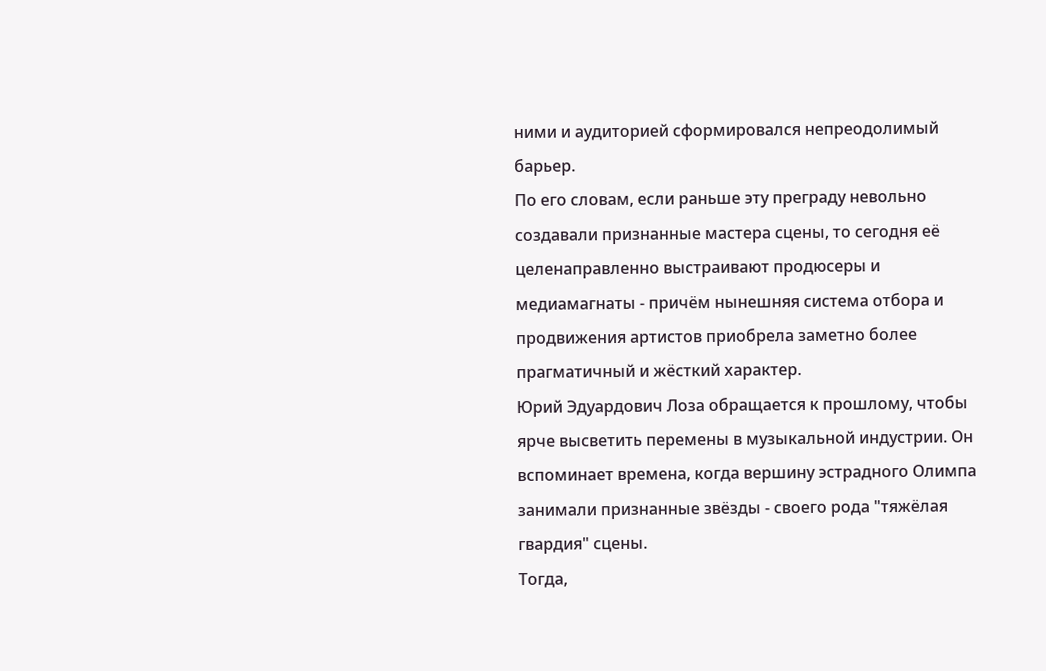ними и аудиторией сформировался непреодолимый барьер.
По его словам, если раньше эту преграду невольно создавали признанные мастера сцены, то сегодня её целенаправленно выстраивают продюсеры и медиамагнаты - причём нынешняя система отбора и продвижения артистов приобрела заметно более прагматичный и жёсткий характер.
Юрий Эдуардович Лоза обращается к прошлому, чтобы ярче высветить перемены в музыкальной индустрии. Он вспоминает времена, когда вершину эстрадного Олимпа занимали признанные звёзды - своего рода "тяжёлая гвардия" сцены.
Тогда,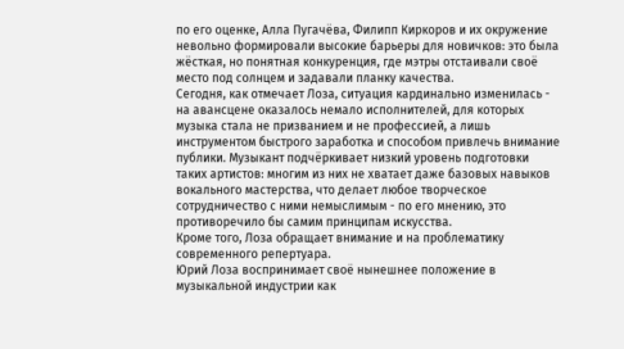по его оценке, Алла Пугачёва, Филипп Киркоров и их окружение невольно формировали высокие барьеры для новичков: это была жёсткая, но понятная конкуренция, где мэтры отстаивали своё место под солнцем и задавали планку качества.
Сегодня, как отмечает Лоза, ситуация кардинально изменилась - на авансцене оказалось немало исполнителей, для которых музыка стала не призванием и не профессией, а лишь инструментом быстрого заработка и способом привлечь внимание публики. Музыкант подчёркивает низкий уровень подготовки таких артистов: многим из них не хватает даже базовых навыков вокального мастерства, что делает любое творческое сотрудничество с ними немыслимым - по его мнению, это противоречило бы самим принципам искусства.
Кроме того, Лоза обращает внимание и на проблематику современного репертуара.
Юрий Лоза воспринимает своё нынешнее положение в музыкальной индустрии как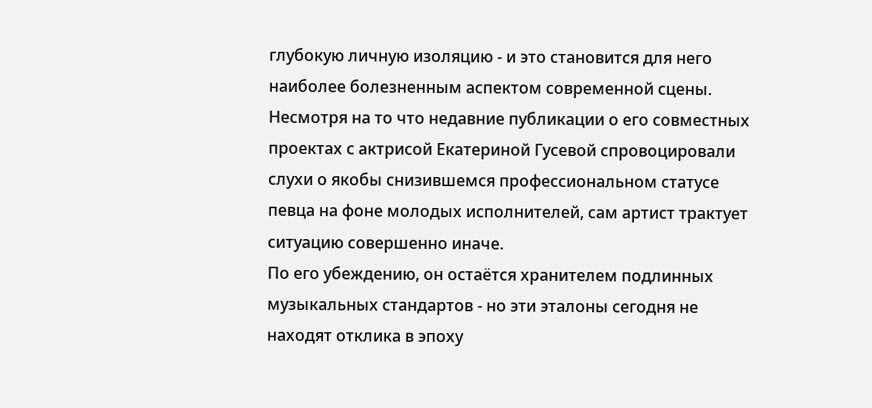глубокую личную изоляцию - и это становится для него наиболее болезненным аспектом современной сцены. Несмотря на то что недавние публикации о его совместных проектах с актрисой Екатериной Гусевой спровоцировали слухи о якобы снизившемся профессиональном статусе певца на фоне молодых исполнителей, сам артист трактует ситуацию совершенно иначе.
По его убеждению, он остаётся хранителем подлинных музыкальных стандартов - но эти эталоны сегодня не находят отклика в эпоху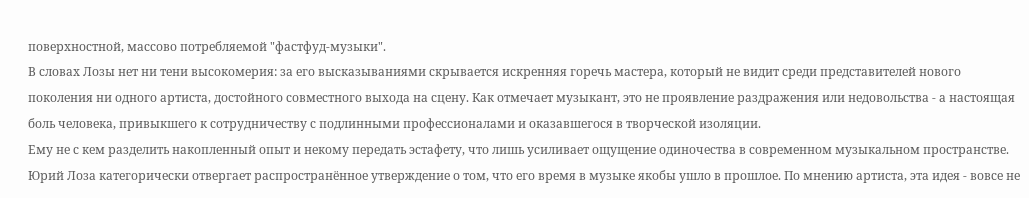поверхностной, массово потребляемой "фастфуд‑музыки".
В словах Лозы нет ни тени высокомерия: за его высказываниями скрывается искренняя горечь мастера, который не видит среди представителей нового поколения ни одного артиста, достойного совместного выхода на сцену. Как отмечает музыкант, это не проявление раздражения или недовольства - а настоящая боль человека, привыкшего к сотрудничеству с подлинными профессионалами и оказавшегося в творческой изоляции.
Ему не с кем разделить накопленный опыт и некому передать эстафету, что лишь усиливает ощущение одиночества в современном музыкальном пространстве.
Юрий Лоза категорически отвергает распространённое утверждение о том, что его время в музыке якобы ушло в прошлое. По мнению артиста, эта идея - вовсе не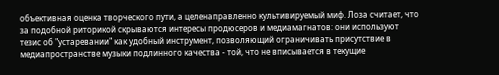объективная оценка творческого пути, а целенаправленно культивируемый миф. Лоза считает, что за подобной риторикой скрываются интересы продюсеров и медиамагнатов: они используют тезис об "устаревании" как удобный инструмент, позволяющий ограничивать присутствие в медиапространстве музыки подлинного качества - той, что не вписывается в текущие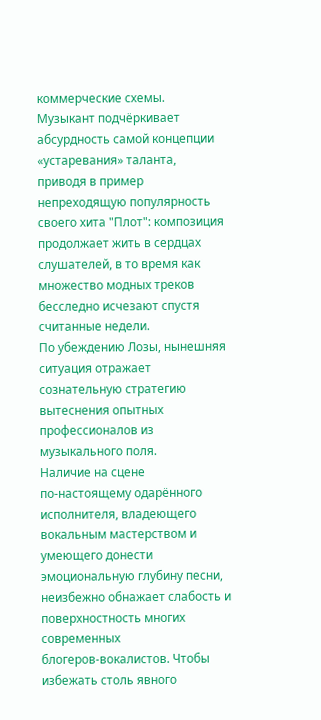коммерческие схемы.
Музыкант подчёркивает абсурдность самой концепции «устаревания» таланта, приводя в пример непреходящую популярность своего хита "Плот": композиция продолжает жить в сердцах слушателей, в то время как множество модных треков бесследно исчезают спустя считанные недели.
По убеждению Лозы, нынешняя ситуация отражает сознательную стратегию вытеснения опытных профессионалов из музыкального поля.
Наличие на сцене по‑настоящему одарённого исполнителя, владеющего вокальным мастерством и умеющего донести эмоциональную глубину песни, неизбежно обнажает слабость и поверхностность многих современных блогеров‑вокалистов. Чтобы избежать столь явного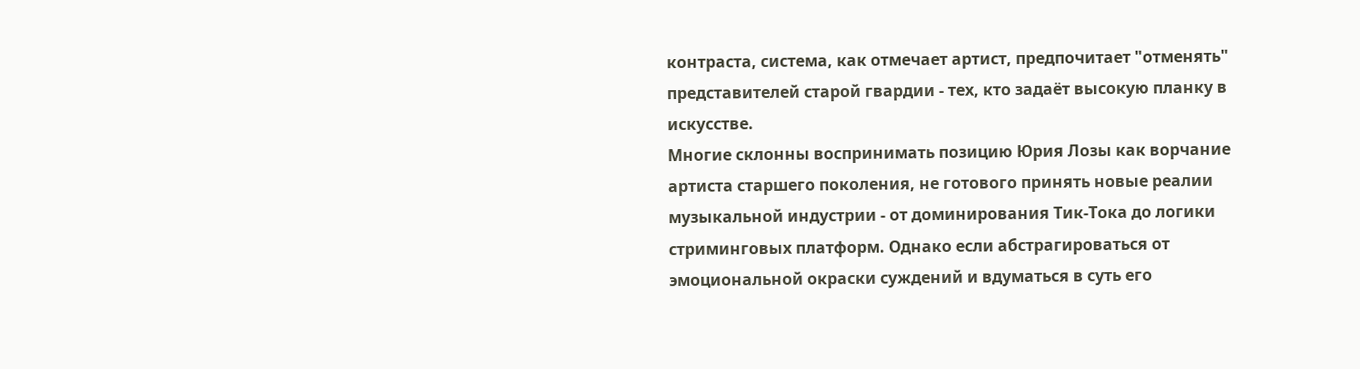контраста, система, как отмечает артист, предпочитает "отменять" представителей старой гвардии - тех, кто задаёт высокую планку в искусстве.
Многие склонны воспринимать позицию Юрия Лозы как ворчание артиста старшего поколения, не готового принять новые реалии музыкальной индустрии - от доминирования Тик-Тока до логики стриминговых платформ. Однако если абстрагироваться от эмоциональной окраски суждений и вдуматься в суть его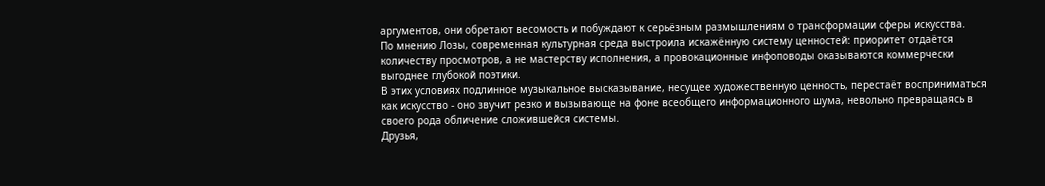аргументов, они обретают весомость и побуждают к серьёзным размышлениям о трансформации сферы искусства.
По мнению Лозы, современная культурная среда выстроила искажённую систему ценностей: приоритет отдаётся количеству просмотров, а не мастерству исполнения, а провокационные инфоповоды оказываются коммерчески выгоднее глубокой поэтики.
В этих условиях подлинное музыкальное высказывание, несущее художественную ценность, перестаёт восприниматься как искусство - оно звучит резко и вызывающе на фоне всеобщего информационного шума, невольно превращаясь в своего рода обличение сложившейся системы.
Друзья,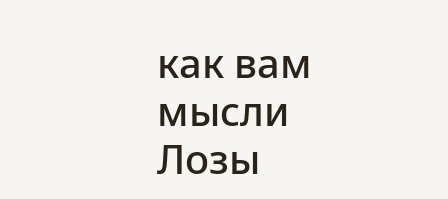как вам мысли Лозы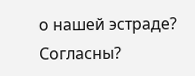о нашей эстраде? Согласны?